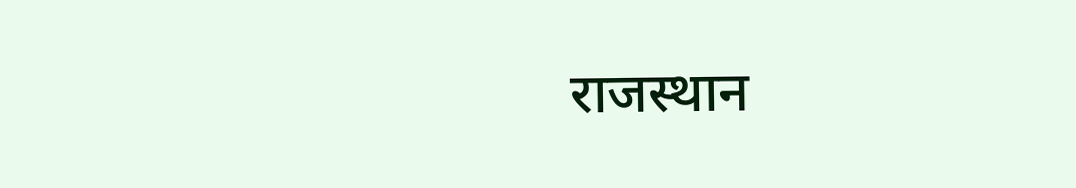राजस्थान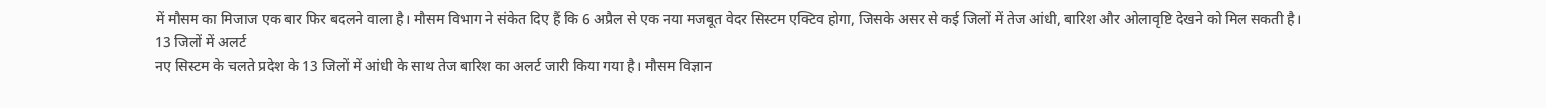में मौसम का मिजाज एक बार फिर बदलने वाला है। मौसम विभाग ने संकेत दिए हैं कि 6 अप्रैल से एक नया मजबूत वेदर सिस्टम एक्टिव होगा, जिसके असर से कई जिलों में तेज आंधी, बारिश और ओलावृष्टि देखने को मिल सकती है।
13 जिलों में अलर्ट
नए सिस्टम के चलते प्रदेश के 13 जिलों में आंधी के साथ तेज बारिश का अलर्ट जारी किया गया है। मौसम विज्ञान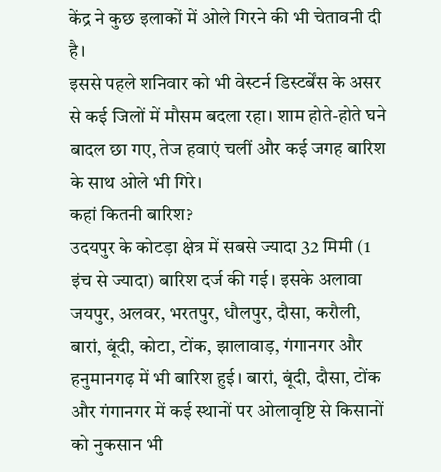केंद्र ने कुछ इलाकों में ओले गिरने की भी चेतावनी दी है।
इससे पहले शनिवार को भी वेस्टर्न डिस्टर्बेंस के असर से कई जिलों में मौसम बदला रहा। शाम होते-होते घने बादल छा गए, तेज हवाएं चलीं और कई जगह बारिश के साथ ओले भी गिरे।
कहां कितनी बारिश?
उदयपुर के कोटड़ा क्षेत्र में सबसे ज्यादा 32 मिमी (1 इंच से ज्यादा) बारिश दर्ज की गई। इसके अलावा जयपुर, अलवर, भरतपुर, धौलपुर, दौसा, करौली, बारां, बूंदी, कोटा, टोंक, झालावाड़, गंगानगर और हनुमानगढ़ में भी बारिश हुई। बारां, बूंदी, दौसा, टोंक और गंगानगर में कई स्थानों पर ओलावृष्टि से किसानों को नुकसान भी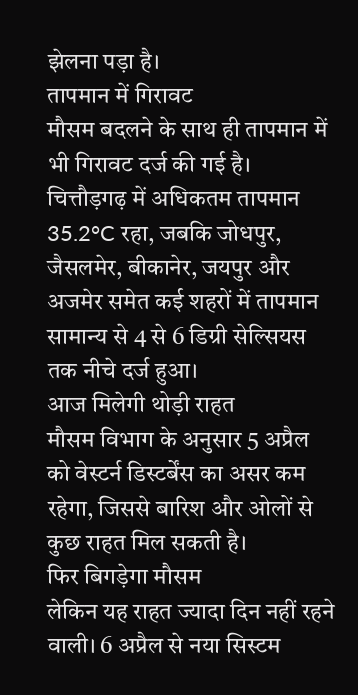झेलना पड़ा है।
तापमान में गिरावट
मौसम बदलने के साथ ही तापमान में भी गिरावट दर्ज की गई है।
चित्तौड़गढ़ में अधिकतम तापमान 35.2°C रहा, जबकि जोधपुर, जैसलमेर, बीकानेर, जयपुर और अजमेर समेत कई शहरों में तापमान सामान्य से 4 से 6 डिग्री सेल्सियस तक नीचे दर्ज हुआ।
आज मिलेगी थोड़ी राहत
मौसम विभाग के अनुसार 5 अप्रैल को वेस्टर्न डिस्टर्बेंस का असर कम रहेगा, जिससे बारिश और ओलों से कुछ राहत मिल सकती है।
फिर बिगड़ेगा मौसम
लेकिन यह राहत ज्यादा दिन नहीं रहने वाली। 6 अप्रैल से नया सिस्टम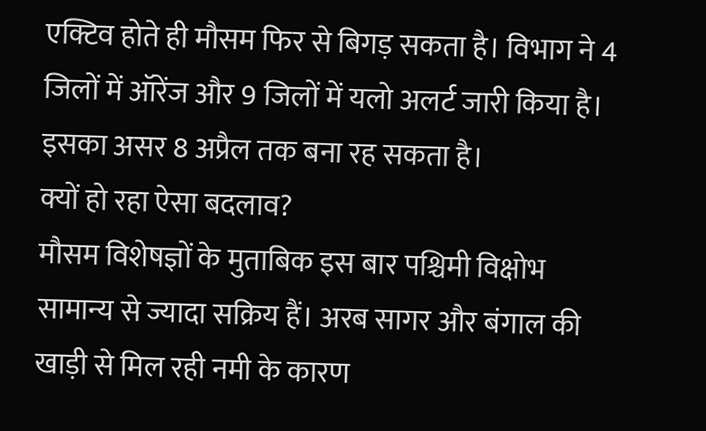एक्टिव होते ही मौसम फिर से बिगड़ सकता है। विभाग ने 4 जिलों में ऑरेंज और 9 जिलों में यलो अलर्ट जारी किया है। इसका असर 8 अप्रैल तक बना रह सकता है।
क्यों हो रहा ऐसा बदलाव?
मौसम विशेषज्ञों के मुताबिक इस बार पश्चिमी विक्षोभ सामान्य से ज्यादा सक्रिय हैं। अरब सागर और बंगाल की खाड़ी से मिल रही नमी के कारण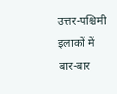उत्तर-पश्चिमी इलाकों में बार-बार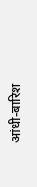आंधी-बारिश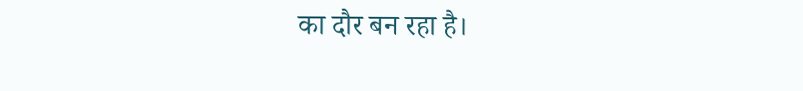का दौर बन रहा है।